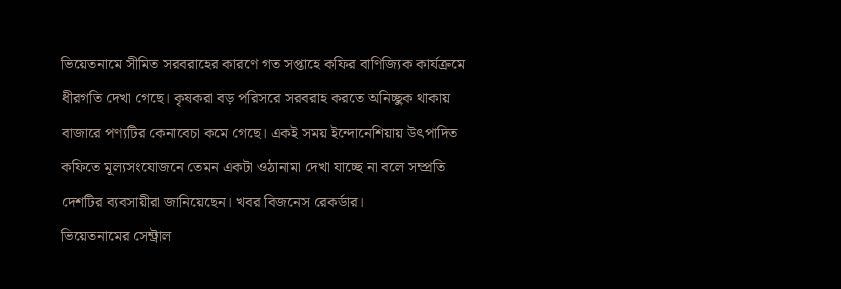ভিয়েতনামে সীমিত সরবরাহের কারণে গত সপ্তাহে কফির বাণিজ্যিক কার্যক্রমে ধীরগতি দেখা গেছে। কৃষকরা বড় পরিসরে সরবরাহ করতে অনিচ্ছুক থাকায় বাজারে পণ্যটির কেনাবেচা কমে গেছে। একই সময় ইন্দোনেশিয়ায় উৎপাদিত কফিতে মূল্যসংযোজনে তেমন একটা ওঠানামা দেখা যাচ্ছে না বলে সম্প্রতি দেশটির ব্যবসায়ীরা জানিয়েছেন। খবর বিজনেস রেকর্ডার।
ভিয়েতনামের সেন্ট্রাল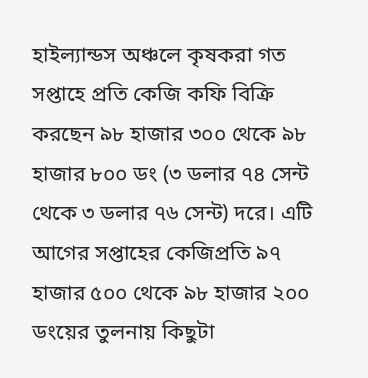হাইল্যান্ডস অঞ্চলে কৃষকরা গত সপ্তাহে প্রতি কেজি কফি বিক্রি করছেন ৯৮ হাজার ৩০০ থেকে ৯৮ হাজার ৮০০ ডং (৩ ডলার ৭৪ সেন্ট থেকে ৩ ডলার ৭৬ সেন্ট) দরে। এটি আগের সপ্তাহের কেজিপ্রতি ৯৭ হাজার ৫০০ থেকে ৯৮ হাজার ২০০ ডংয়ের তুলনায় কিছুটা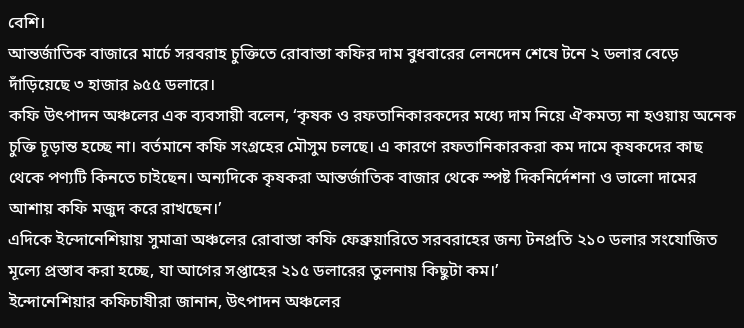বেশি।
আন্তর্জাতিক বাজারে মার্চে সরবরাহ চুক্তিতে রোবাস্তা কফির দাম বুধবারের লেনদেন শেষে টনে ২ ডলার বেড়ে দাঁড়িয়েছে ৩ হাজার ৯৫৫ ডলারে।
কফি উৎপাদন অঞ্চলের এক ব্যবসায়ী বলেন, ‘কৃষক ও রফতানিকারকদের মধ্যে দাম নিয়ে ঐকমত্য না হওয়ায় অনেক চুক্তি চূড়ান্ত হচ্ছে না। বর্তমানে কফি সংগ্রহের মৌসুম চলছে। এ কারণে রফতানিকারকরা কম দামে কৃষকদের কাছ থেকে পণ্যটি কিনতে চাইছেন। অন্যদিকে কৃষকরা আন্তর্জাতিক বাজার থেকে স্পষ্ট দিকনির্দেশনা ও ভালো দামের আশায় কফি মজুদ করে রাখছেন।’
এদিকে ইন্দোনেশিয়ায় সুমাত্রা অঞ্চলের রোবাস্তা কফি ফেব্রুয়ারিতে সরবরাহের জন্য টনপ্রতি ২১০ ডলার সংযোজিত মূল্যে প্রস্তাব করা হচ্ছে, যা আগের সপ্তাহের ২১৫ ডলারের তুলনায় কিছুটা কম।’
ইন্দোনেশিয়ার কফিচাষীরা জানান, উৎপাদন অঞ্চলের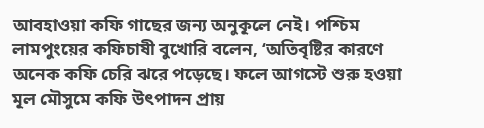আবহাওয়া কফি গাছের জন্য অনুকূলে নেই। পশ্চিম লামপুংয়ের কফিচাষী বুখোরি বলেন, ‘অতিবৃষ্টির কারণে অনেক কফি চেরি ঝরে পড়েছে। ফলে আগস্টে শুরু হওয়া মূল মৌসুমে কফি উৎপাদন প্রায়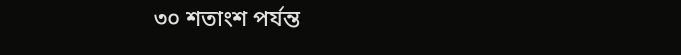৩০ শতাংশ পর্যন্ত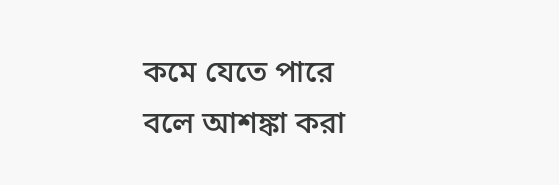কমে যেতে পারে বলে আশঙ্কা করা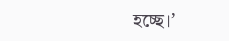হচ্ছে।’